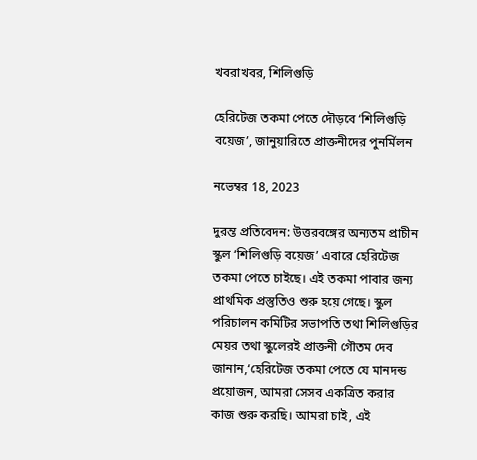খবরাখবর, শিলিগুড়ি

হেরিটেজ তকমা পেতে দৌড়বে ‘শিলিগুড়ি বয়েজ’, জানুয়ারিতে প্রাক্তনীদের পুনর্মিলন

নভেম্বর 18, 2023

দুরন্ত প্রতিবেদন: উত্তরবঙ্গের অন্যতম প্রাচীন স্কুল ‘শিলিগুড়ি বয়েজ’ এবারে হেরিটেজ তকমা পেতে চাইছে। এই তকমা পাবার জন্য প্রাথমিক প্রস্তুতিও শুরু হয়ে গেছে। স্কুল পরিচালন কমিটির সভাপতি তথা শিলিগুড়ির মেয়র তথা স্কুলেরই প্রাক্তনী গৌতম দেব জানান,‘হেরিটেজ তকমা পেতে যে মানদন্ড প্রয়োজন, আমরা সেসব একত্রিত করার কাজ শুরু করছি। আমরা চাই, এই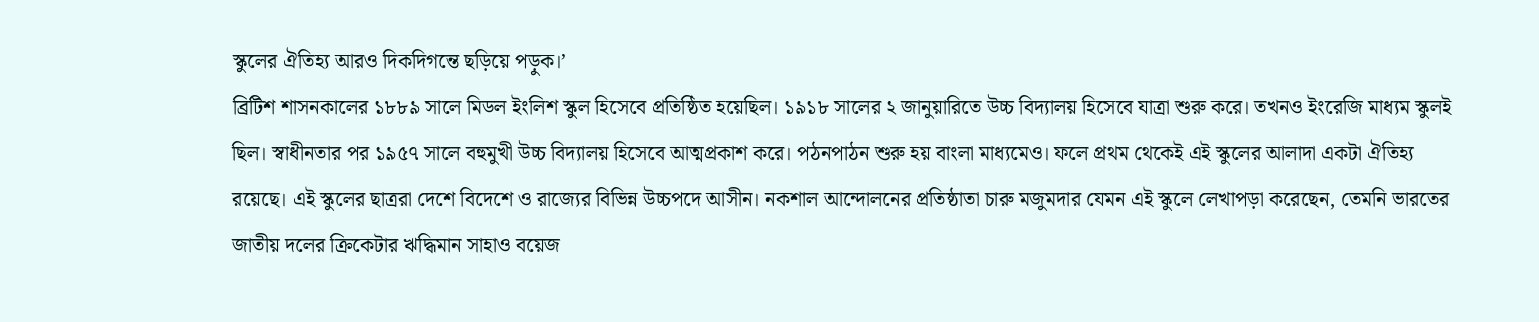স্কুলের ঐতিহ্য আরও দিকদিগন্তে ছড়িয়ে পড়ুক।’
ব্রিটিশ শাসনকালের ১৮৮৯ সালে মিডল ইংলিশ স্কুল হিসেবে প্রতিষ্ঠিত হয়েছিল। ১৯১৮ সালের ২ জানুয়ারিতে উচ্চ বিদ্যালয় হিসেবে যাত্রা শুরু করে। তখনও ইংরেজি মাধ্যম স্কুলই ছিল। স্বাধীনতার পর ১৯৫৭ সালে বহুমুখী উচ্চ বিদ্যালয় হিসেবে আত্মপ্রকাশ করে। পঠনপাঠন শুরু হয় বাংলা মাধ্যমেও। ফলে প্রথম থেকেই এই স্কুলের আলাদা একটা ঐতিহ্য রয়েছে। এই স্কুলের ছাত্ররা দেশে বিদেশে ও রাজ্যের বিভিন্ন উচ্চপদে আসীন। নকশাল আন্দোলনের প্রতিষ্ঠাতা চারু মজুমদার যেমন এই স্কুলে লেখাপড়া করেছেন, তেমনি ভারতের জাতীয় দলের ক্রিকেটার ঋদ্ধিমান সাহাও বয়েজ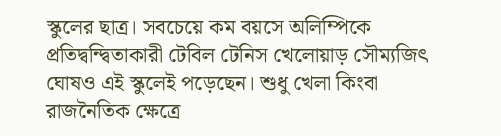স্কুলের ছাত্র। সবচেয়ে কম বয়সে অলিম্পিকে প্রতিদ্বন্দ্বিতাকারী টেবিল টেনিস খেলোয়াড় সৌম্যজিৎ ঘোষও এই স্কুলেই পড়েছেন। শুধু খেলা কিংবা রাজনৈতিক ক্ষেত্রে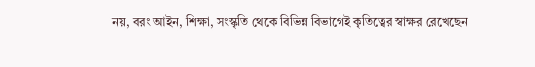নয়, বরং আইন, শিক্ষা, সংস্কৃতি থেকে বিভিন্ন বিভাগেই কৃতিত্বের স্বাক্ষর রেখেছেন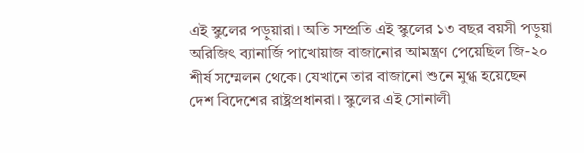এই স্কুলের পড়ুয়ারা। অতি সম্প্রতি এই স্কুলের ১৩ বছর বয়সী পড়ুয়া অরিজিৎ ব্যানার্জি পাখোয়াজ বাজানোর আমন্ত্রণ পেয়েছিল জি-২০ শীর্ষ সম্মেলন থেকে। যেখানে তার বাজানো শুনে মুগ্ধ হয়েছেন দেশ বিদেশের রাষ্ট্রপ্রধানরা। স্কুলের এই সোনালী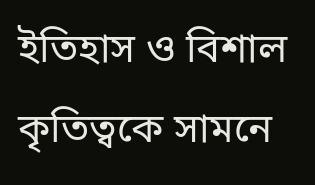ইতিহাস ও বিশাল কৃতিত্বকে সামনে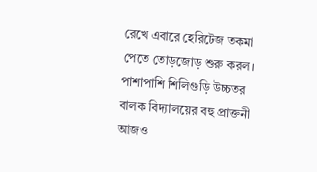রেখে এবারে হেরিটেজ তকমা পেতে তোড়জোড় শুরু করল। পাশাপাশি শিলিগুড়ি উচ্চতর বালক বিদ্যালয়ের বহু প্রাক্তনী আজও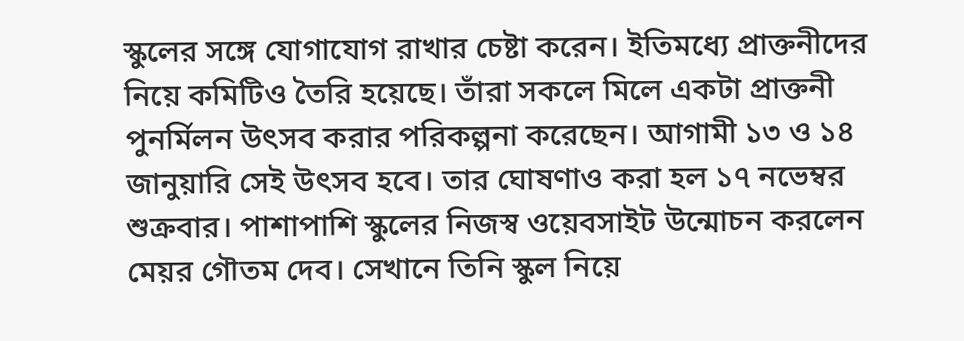স্কুলের সঙ্গে যোগাযোগ রাখার চেষ্টা করেন। ইতিমধ্যে প্রাক্তনীদের নিয়ে কমিটিও তৈরি হয়েছে। তাঁরা সকলে মিলে একটা প্রাক্তনী পুনর্মিলন উৎসব করার পরিকল্পনা করেছেন। আগামী ১৩ ও ১৪ জানুয়ারি সেই উৎসব হবে। তার ঘোষণাও করা হল ১৭ নভেম্বর শুক্রবার। পাশাপাশি স্কুলের নিজস্ব ওয়েবসাইট উন্মোচন করলেন মেয়র গৌতম দেব। সেখানে তিনি স্কুল নিয়ে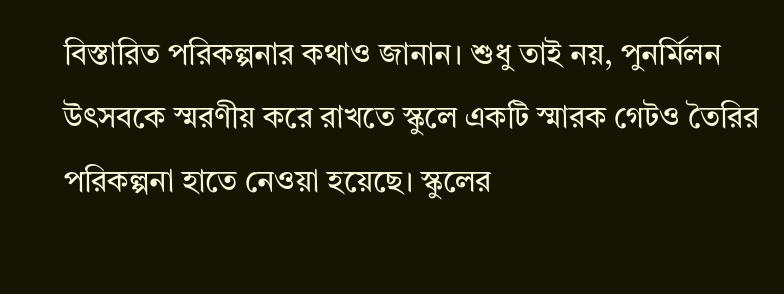বিস্তারিত পরিকল্পনার কথাও জানান। শুধু তাই নয়, পুনর্মিলন উৎসবকে স্মরণীয় করে রাখতে স্কুলে একটি স্মারক গেটও তৈরির পরিকল্পনা হাতে নেওয়া হয়েছে। স্কুলের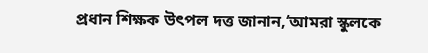প্রধান শিক্ষক উৎপল দত্ত জানান,‘আমরা স্কুলকে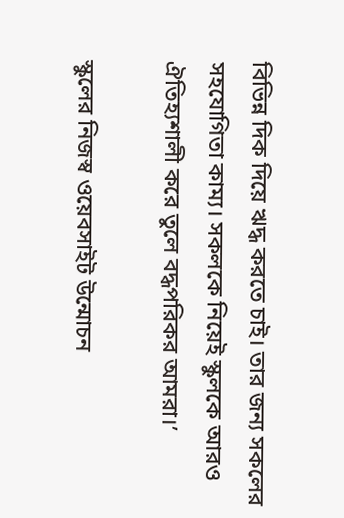বিভিন্ন দিক দিয়ে ঋদ্ধ করতে চাই। তার জন্য সকলের সহযোগিতা কাম্য। সকলকে নিয়েই স্কুলকে আরও ঐতিহ্যশালী করে তুলে বদ্ধপরিকর আমরা।’

স্কুলের নিজস্ব ওয়েবসাইট উন্মোচন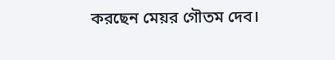করছেন মেয়র গৌতম দেব।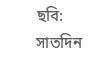ছবি: সাতদিন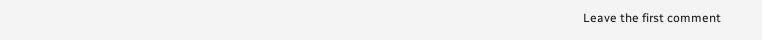Leave the first comment